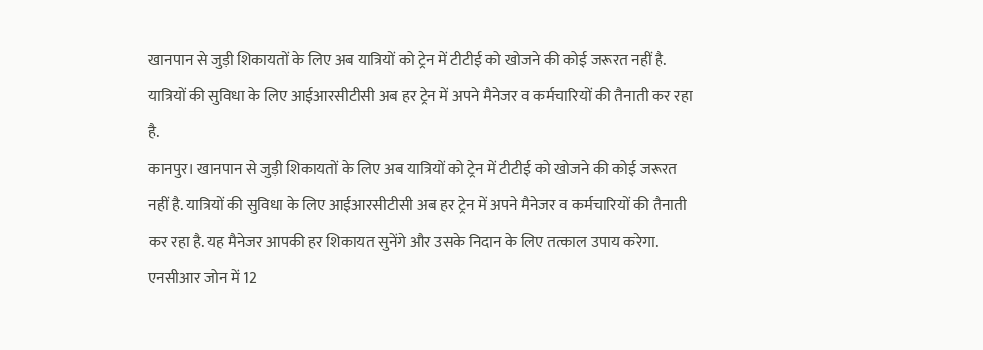खानपान से जुड़ी शिकायतों के लिए अब यात्रियों को ट्रेन में टीटीई को खोजने की कोई जरूरत नहीं है. यात्रियों की सुविधा के लिए आईआरसीटीसी अब हर ट्रेन में अपने मैनेजर व कर्मचारियों की तैनाती कर रहा है.
कानपुर। खानपान से जुड़ी शिकायतों के लिए अब यात्रियों को ट्रेन में टीटीई को खोजने की कोई जरूरत नहीं है. यात्रियों की सुविधा के लिए आईआरसीटीसी अब हर ट्रेन में अपने मैनेजर व कर्मचारियों की तैनाती कर रहा है. यह मैनेजर आपकी हर शिकायत सुनेंगे और उसके निदान के लिए तत्काल उपाय करेगा. एनसीआर जोन में 12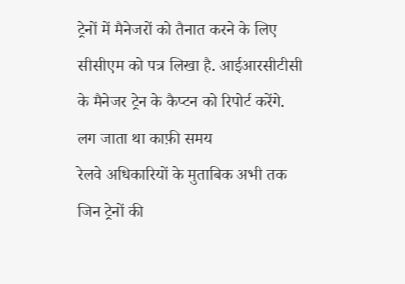ट्रेनों में मैनेजरों को तैनात करने के लिए सीसीएम को पत्र लिखा है. आईआरसीटीसी के मैनेजर ट्रेन के कैप्टन को रिपोर्ट करेंगे.
लग जाता था काफ़ी समय
रेलवे अधिकारियों के मुताबिक अभी तक जिन ट्रेनों की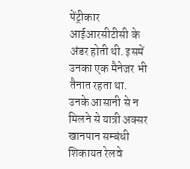पेंट्रीकार आईआरसीटीसी के अंडर होती थी. इसमें उनका एक मैनेजर भी तैनात रहता था. उनके आसानी से न मिलने से यात्री अक्सर खानपान सम्बंधी शिकायत रेलवे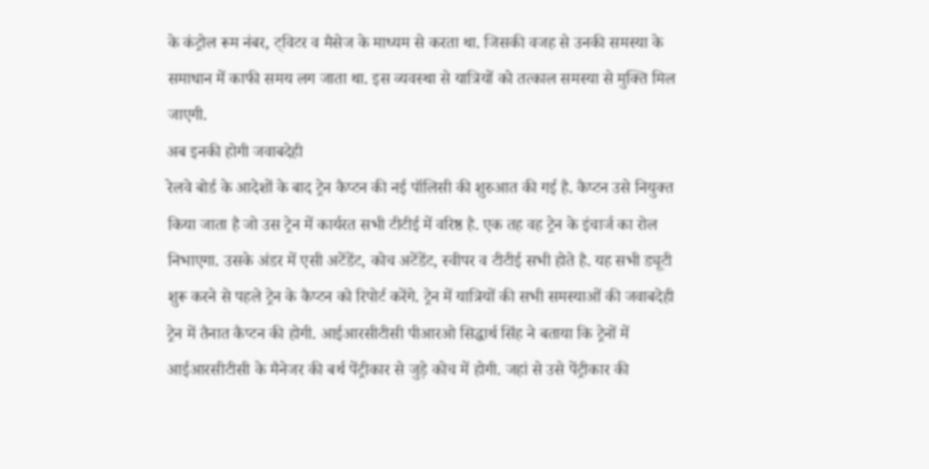के कंट्रोल रूम नंबर, ट्विटर व मैसेज के माध्यम से करता था. जिसकी वजह से उनकी समस्या के समाधान में काफी समय लग जाता था. इस व्यवस्था से यात्रियों को तत्काल समस्या से मुक्ति मिल जाएगी.
अब इनकी होगी जवाबदेही
रेलवे बोर्ड के आदेशों के बाद ट्रेन कैप्टन की नई पॉलिसी की शुरुआत की गई है. कैप्टन उसे नियुक्त किया जाता है जो उस ट्रेन में कार्यरत सभी टीटीई में वरिष्ठ है. एक तह वह ट्रेन के इंचार्ज का रोल निभाएगा. उसके अंडर में एसी अटेंडेंट, कोच अटेंडेंट, स्वीपर व टीटीई सभी होते है. यह सभी ड्यूटी शुरू करने से पहले ट्रेन के कैप्टन को रिपोर्ट करेंगे. ट्रेन में यात्रियों की सभी समस्याओं की जवाबदेही ट्रेन में तैनात कैप्टन की होगी. आईआरसीटीसी पीआरओ सिद्धार्थ सिंह ने बताया कि ट्रेनों में आईआरसीटीसी के मैनेजर की बर्थ पेंट्रीकार से जुड़े कोच में होगी. जहां से उसे पेंट्रीकार की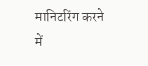मानिटरिंग करने में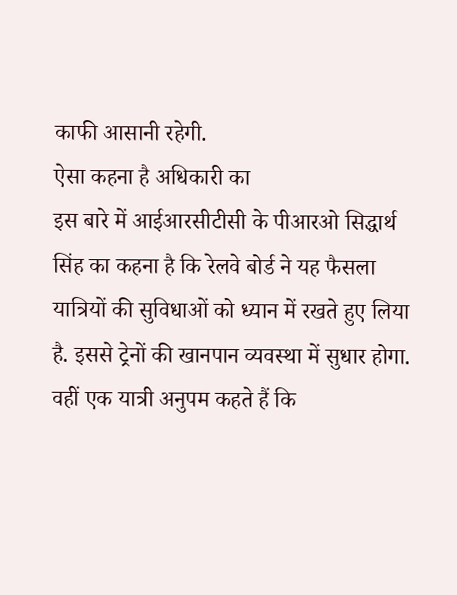काफी आसानी रहेगी.
ऐसा कहना है अधिकारी का
इस बारे में आईआरसीटीसी के पीआरओ सिद्धार्थ सिंह का कहना है कि रेलवे बोर्ड ने यह फैसला यात्रियों की सुविधाओं को ध्यान में रखते हुए लिया है. इससे ट्रेनों की खानपान व्यवस्था में सुधार होगा. वहीं एक यात्री अनुपम कहते हैं कि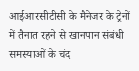आईआरसीटीसी के मैनेजर के ट्रेनों में तैनात रहने से खानपान संबंधी समस्याओं के चंद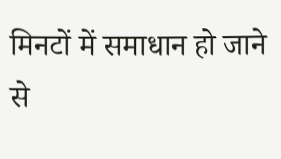मिनटों में समाधान हो जाने से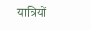यात्रियों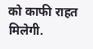को काफी राहत मिलेगी.